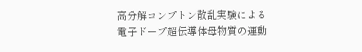高分解コンプトン散乱実験による電子ドープ超伝導体母物質の運動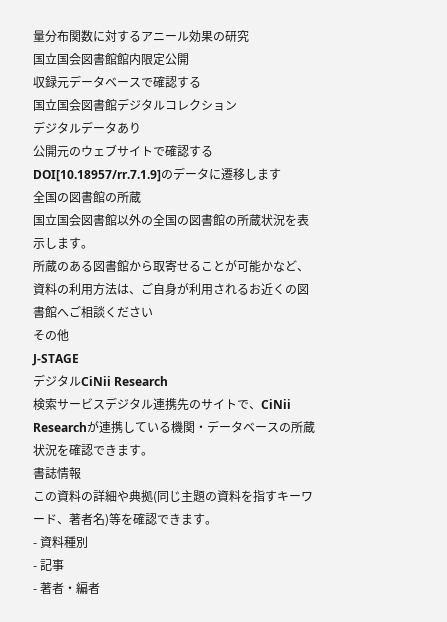量分布関数に対するアニール効果の研究
国立国会図書館館内限定公開
収録元データベースで確認する
国立国会図書館デジタルコレクション
デジタルデータあり
公開元のウェブサイトで確認する
DOI[10.18957/rr.7.1.9]のデータに遷移します
全国の図書館の所蔵
国立国会図書館以外の全国の図書館の所蔵状況を表示します。
所蔵のある図書館から取寄せることが可能かなど、資料の利用方法は、ご自身が利用されるお近くの図書館へご相談ください
その他
J-STAGE
デジタルCiNii Research
検索サービスデジタル連携先のサイトで、CiNii Researchが連携している機関・データベースの所蔵状況を確認できます。
書誌情報
この資料の詳細や典拠(同じ主題の資料を指すキーワード、著者名)等を確認できます。
- 資料種別
- 記事
- 著者・編者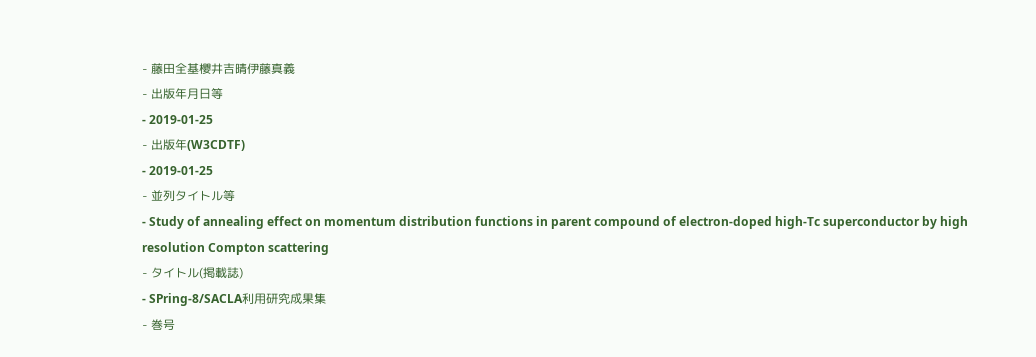- 藤田全基櫻井吉晴伊藤真義
- 出版年月日等
- 2019-01-25
- 出版年(W3CDTF)
- 2019-01-25
- 並列タイトル等
- Study of annealing effect on momentum distribution functions in parent compound of electron-doped high-Tc superconductor by high resolution Compton scattering
- タイトル(掲載誌)
- SPring-8/SACLA利用研究成果集
- 巻号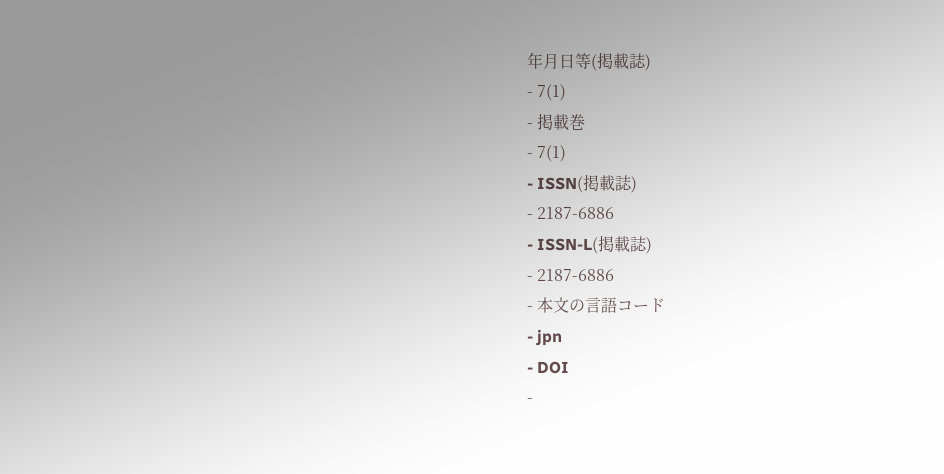年月日等(掲載誌)
- 7(1)
- 掲載巻
- 7(1)
- ISSN(掲載誌)
- 2187-6886
- ISSN-L(掲載誌)
- 2187-6886
- 本文の言語コード
- jpn
- DOI
-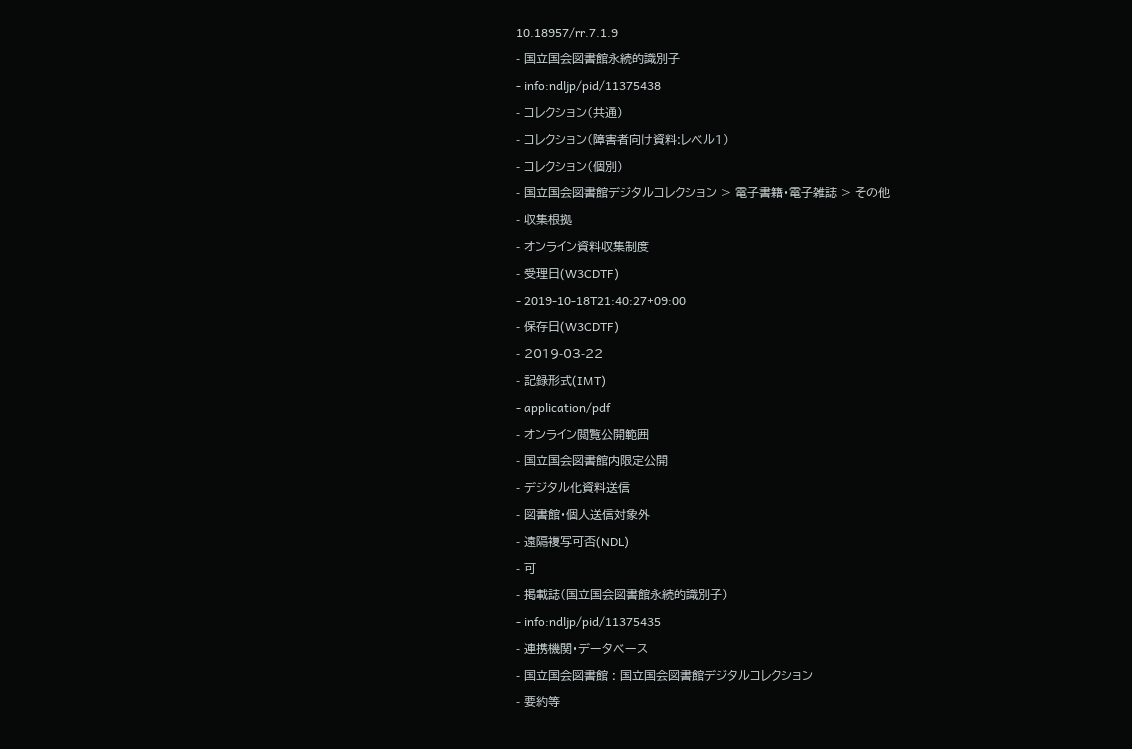10.18957/rr.7.1.9
- 国立国会図書館永続的識別子
- info:ndljp/pid/11375438
- コレクション(共通)
- コレクション(障害者向け資料:レベル1)
- コレクション(個別)
- 国立国会図書館デジタルコレクション > 電子書籍・電子雑誌 > その他
- 収集根拠
- オンライン資料収集制度
- 受理日(W3CDTF)
- 2019-10-18T21:40:27+09:00
- 保存日(W3CDTF)
- 2019-03-22
- 記録形式(IMT)
- application/pdf
- オンライン閲覧公開範囲
- 国立国会図書館内限定公開
- デジタル化資料送信
- 図書館・個人送信対象外
- 遠隔複写可否(NDL)
- 可
- 掲載誌(国立国会図書館永続的識別子)
- info:ndljp/pid/11375435
- 連携機関・データベース
- 国立国会図書館 : 国立国会図書館デジタルコレクション
- 要約等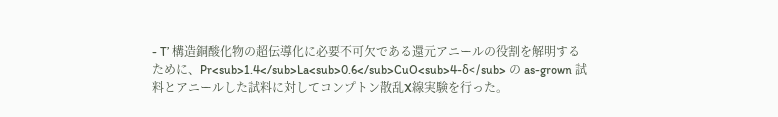- T’ 構造銅酸化物の超伝導化に必要不可欠である還元アニールの役割を解明するために、Pr<sub>1.4</sub>La<sub>0.6</sub>CuO<sub>4-δ</sub> の as-grown 試料とアニールした試料に対してコンプトン散乱X線実験を行った。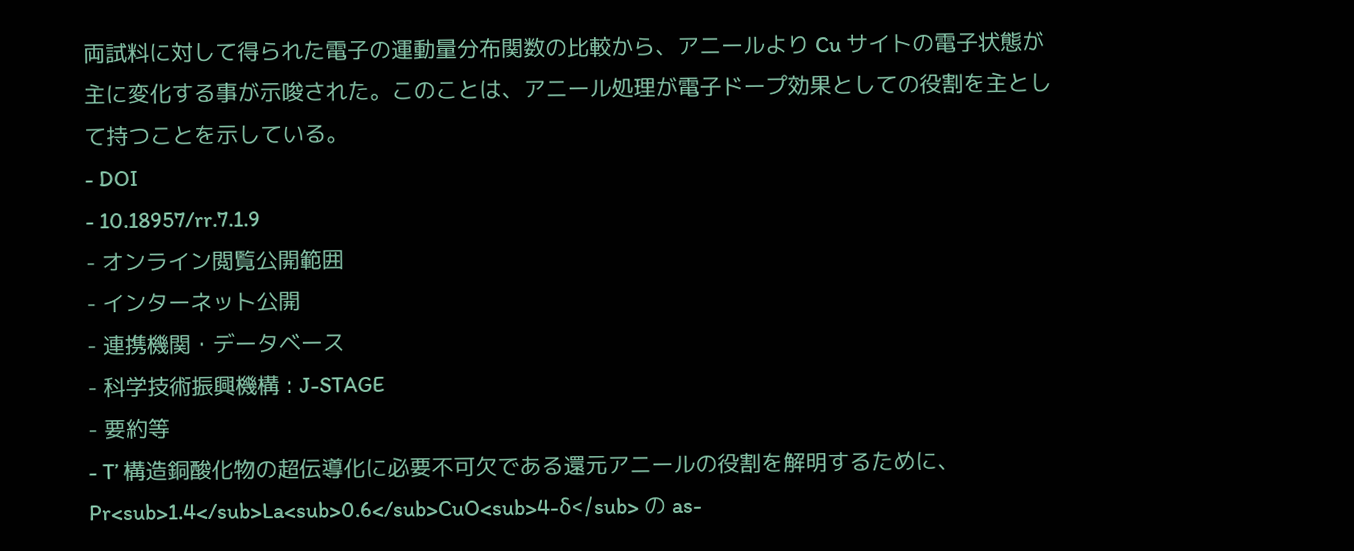両試料に対して得られた電子の運動量分布関数の比較から、アニールより Cu サイトの電子状態が主に変化する事が示唆された。このことは、アニール処理が電子ドープ効果としての役割を主として持つことを示している。
- DOI
- 10.18957/rr.7.1.9
- オンライン閲覧公開範囲
- インターネット公開
- 連携機関・データベース
- 科学技術振興機構 : J-STAGE
- 要約等
- T’ 構造銅酸化物の超伝導化に必要不可欠である還元アニールの役割を解明するために、Pr<sub>1.4</sub>La<sub>0.6</sub>CuO<sub>4-δ</sub> の as-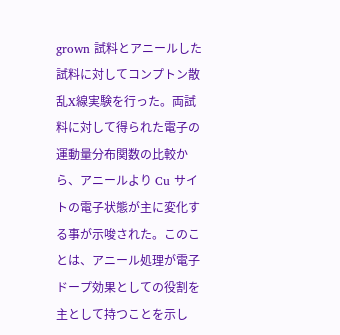grown 試料とアニールした試料に対してコンプトン散乱X線実験を行った。両試料に対して得られた電子の運動量分布関数の比較から、アニールより Cu サイトの電子状態が主に変化する事が示唆された。このことは、アニール処理が電子ドープ効果としての役割を主として持つことを示し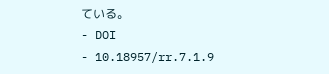ている。
- DOI
- 10.18957/rr.7.1.9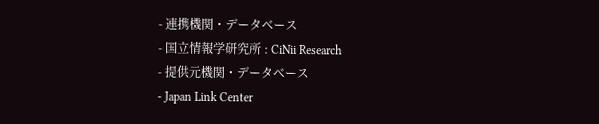- 連携機関・データベース
- 国立情報学研究所 : CiNii Research
- 提供元機関・データベース
- Japan Link Center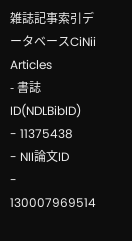雑誌記事索引データベースCiNii Articles
- 書誌ID(NDLBibID)
- 11375438
- NII論文ID
- 130007969514